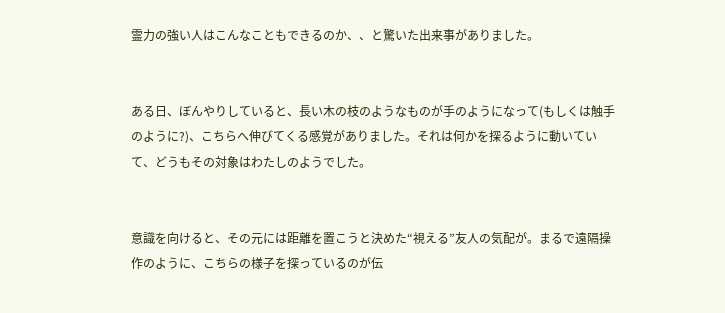霊力の強い人はこんなこともできるのか、、と驚いた出来事がありました。


ある日、ぼんやりしていると、長い木の枝のようなものが手のようになって(もしくは触手のように?)、こちらへ伸びてくる感覚がありました。それは何かを探るように動いていて、どうもその対象はわたしのようでした。


意識を向けると、その元には距離を置こうと決めた“視える”友人の気配が。まるで遠隔操作のように、こちらの様子を探っているのが伝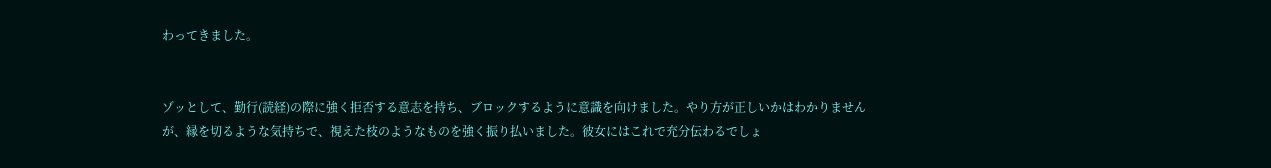わってきました。


ゾッとして、勤行(読経)の際に強く拒否する意志を持ち、ブロックするように意識を向けました。やり方が正しいかはわかりませんが、縁を切るような気持ちで、視えた枝のようなものを強く振り払いました。彼女にはこれで充分伝わるでしょ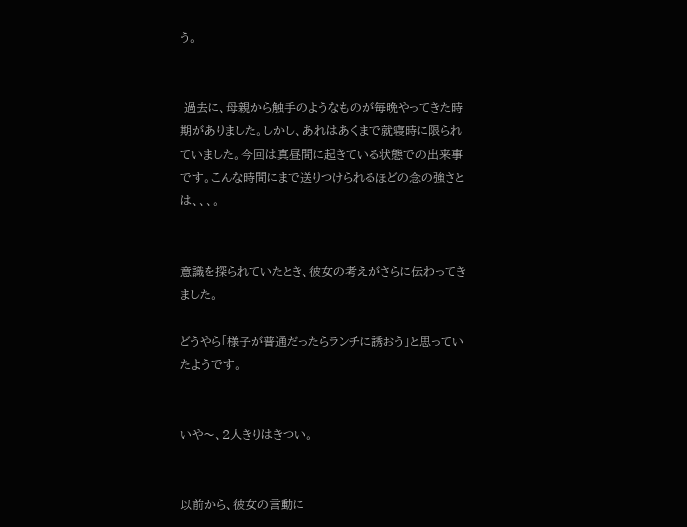う。


 過去に、母親から触手のようなものが毎晩やってきた時期がありました。しかし、あれはあくまで就寝時に限られていました。今回は真昼間に起きている状態での出来事です。こんな時間にまで送りつけられるほどの念の強さとは、、、。


意識を探られていたとき、彼女の考えがさらに伝わってきました。

どうやら「様子が普通だったらランチに誘おう」と思っていたようです。


いや〜、2人きりはきつい。


以前から、彼女の言動に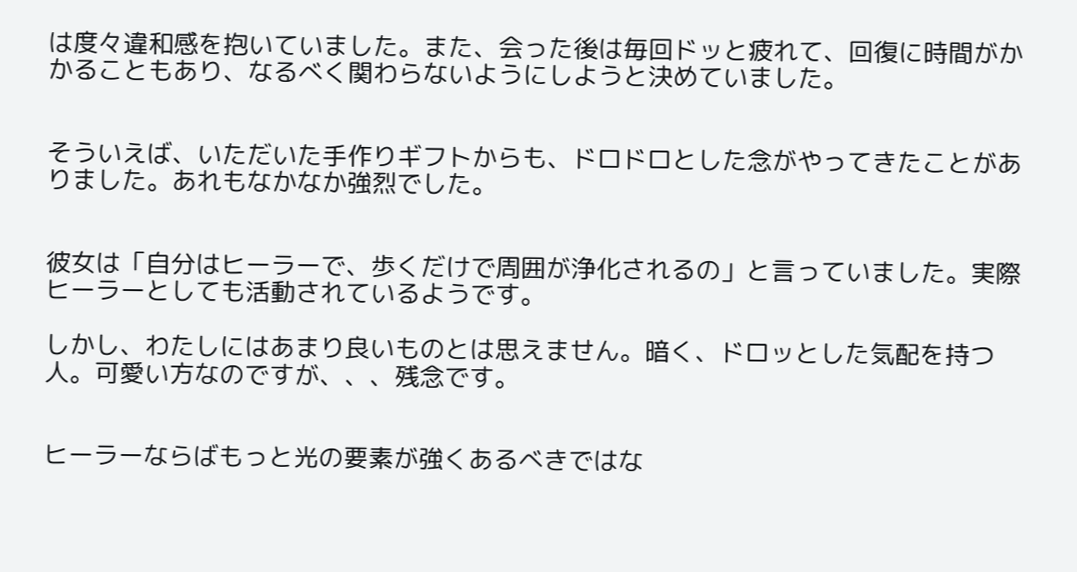は度々違和感を抱いていました。また、会った後は毎回ドッと疲れて、回復に時間がかかることもあり、なるべく関わらないようにしようと決めていました。


そういえば、いただいた手作りギフトからも、ドロドロとした念がやってきたことがありました。あれもなかなか強烈でした。


彼女は「自分はヒーラーで、歩くだけで周囲が浄化されるの」と言っていました。実際ヒーラーとしても活動されているようです。

しかし、わたしにはあまり良いものとは思えません。暗く、ドロッとした気配を持つ人。可愛い方なのですが、、、残念です。


ヒーラーならばもっと光の要素が強くあるべきではな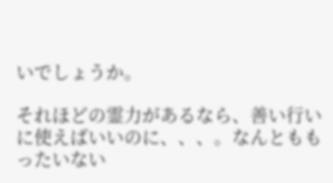いでしょうか。

それほどの霊力があるなら、善い行いに使えばいいのに、、、。なんとももったいない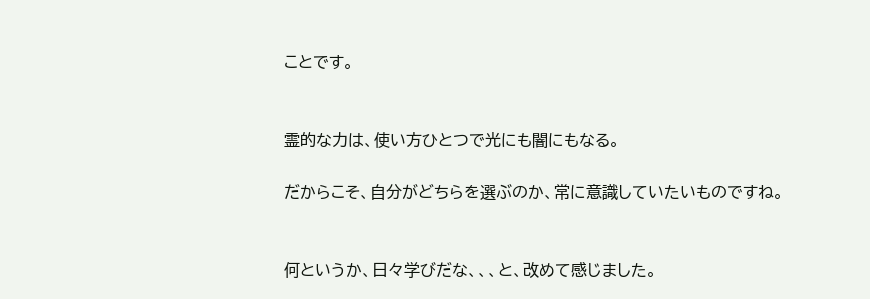ことです。


霊的な力は、使い方ひとつで光にも闇にもなる。

だからこそ、自分がどちらを選ぶのか、常に意識していたいものですね。


何というか、日々学びだな、、、と、改めて感じました。